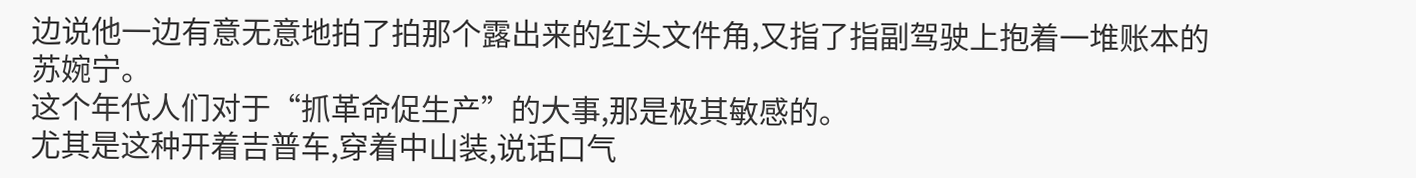边说他一边有意无意地拍了拍那个露出来的红头文件角,又指了指副驾驶上抱着一堆账本的苏婉宁。
这个年代人们对于“抓革命促生产”的大事,那是极其敏感的。
尤其是这种开着吉普车,穿着中山装,说话口气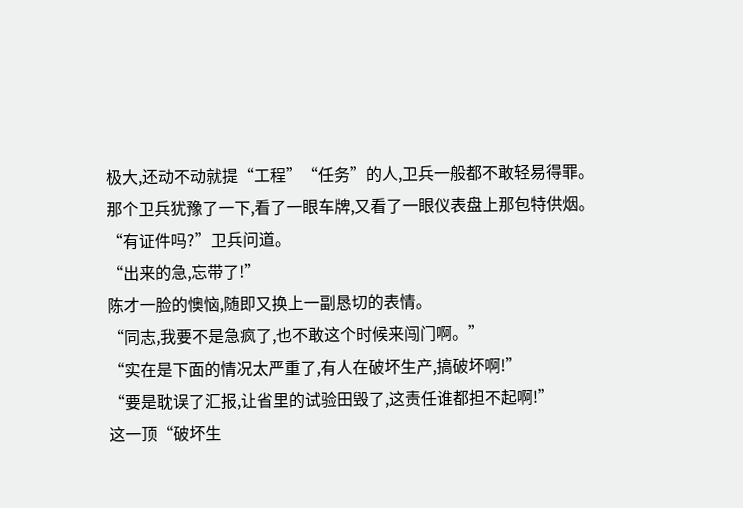极大,还动不动就提“工程”“任务”的人,卫兵一般都不敢轻易得罪。
那个卫兵犹豫了一下,看了一眼车牌,又看了一眼仪表盘上那包特供烟。
“有证件吗?”卫兵问道。
“出来的急,忘带了!”
陈才一脸的懊恼,随即又换上一副恳切的表情。
“同志,我要不是急疯了,也不敢这个时候来闯门啊。”
“实在是下面的情况太严重了,有人在破坏生产,搞破坏啊!”
“要是耽误了汇报,让省里的试验田毁了,这责任谁都担不起啊!”
这一顶“破坏生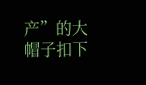产”的大帽子扣下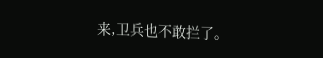来,卫兵也不敢拦了。